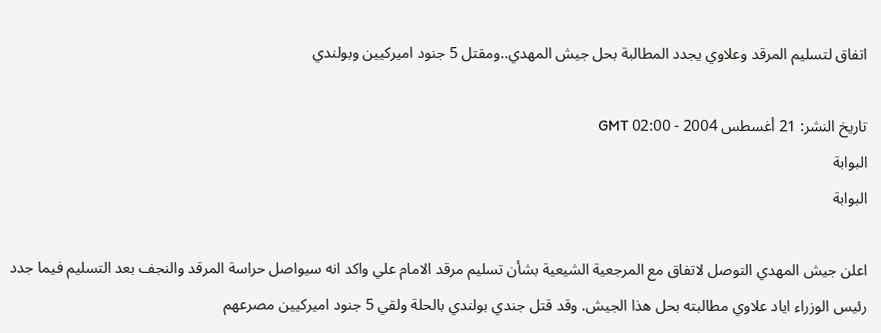اتفاق لتسليم المرقد وعلاوي يجدد المطالبة بحل جيش المهدي..ومقتل 5 جنود اميركيين وبولندي

تاريخ النشر: 21 أغسطس 2004 - 02:00 GMT
البوابة
البوابة

اعلن جيش المهدي التوصل لاتفاق مع المرجعية الشيعية بشأن تسليم مرقد الامام علي واكد انه سيواصل حراسة المرقد والنجف بعد التسليم فيما جدد رئيس الوزراء اياد علاوي مطالبته بحل هذا الجيش. وقد قتل جندي بولندي بالحلة ولقي 5 جنود اميركيين مصرعهم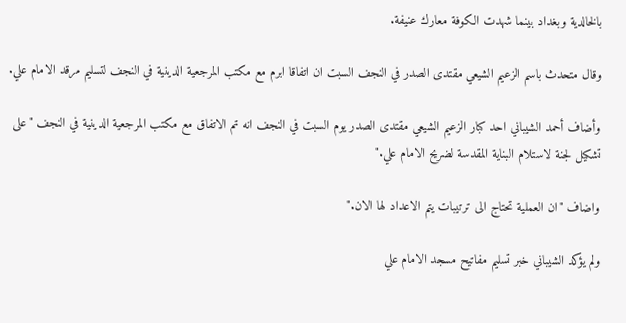بالخالدية وبغداد بينما شهدت الكوفة معارك عنيفة.

وقال متحدث باسم الزعيم الشيعي مقتدى الصدر في النجف السبت ان اتفاقا ابرم مع مكتب المرجعية الدينية في النجف لتسليم مرقد الامام علي.

وأضاف أحمد الشيباني احد كبار الزعيم الشيعي مقتدى الصدر يوم السبت في النجف انه تم الاتفاق مع مكتب المرجعية الدينية في النجف "على تشكيل لجنة لاستلام البناية المقدسة لضريح الامام علي."

واضاف "ان العملية تحتاج الى ترتيبات يتم الاعداد لها الان."

ولم يؤكد الشيباني خبر تسليم مفاتيح مسجد الامام علي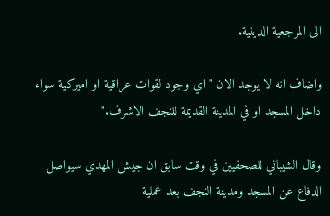الى المرجعية الدينية.

واضاف انه لا يوجد الان "اي وجود لقوات عراقية او اميركية سواء داخل المسجد او في المدينة القديمة للنجف الاشرف."

وقال الشيباني للصحفيين في وقت سابق ان جيش المهدي سيواصل الدفاع عن المسجد ومدينة النجف بعد عملية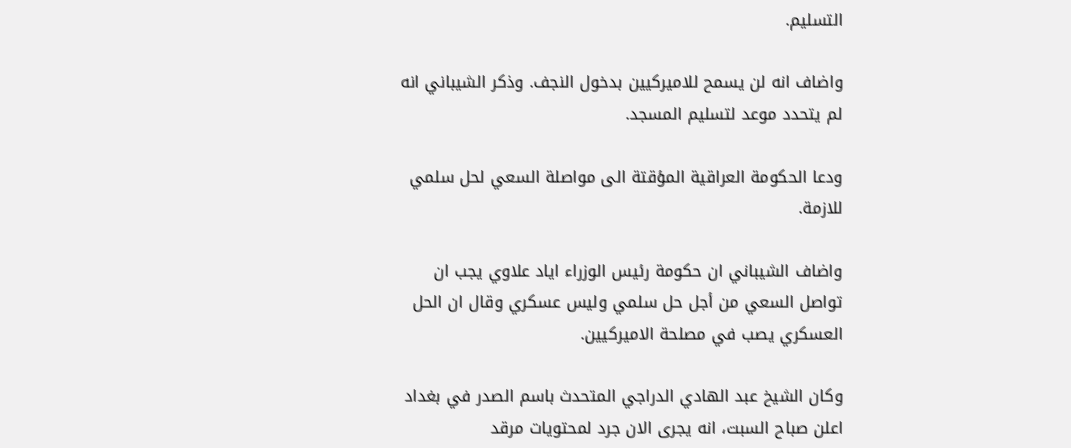التسليم.

واضاف انه لن يسمح للاميركيين بدخول النجف. وذكر الشيباني انه لم يتحدد موعد لتسليم المسجد.

ودعا الحكومة العراقية المؤقتة الى مواصلة السعي لحل سلمي للازمة.

واضاف الشيباني ان حكومة رئيس الوزراء اياد علاوي يجب ان تواصل السعي من أجل حل سلمي وليس عسكري وقال ان الحل العسكري يصب في مصلحة الاميركيين.

وكان الشيخ عبد الهادي الدراجي المتحدث باسم الصدر في بغداد اعلن صباح السبت، انه يجرى الان جرد لمحتويات مرقد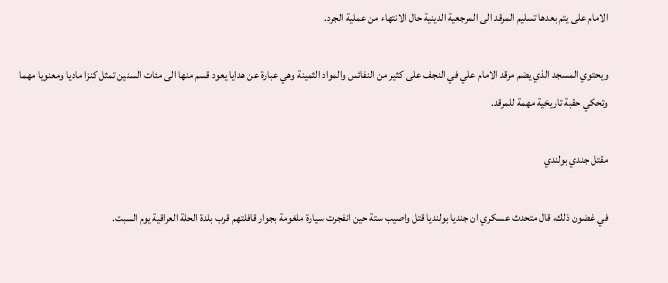الامام على يتم بعدها تسليم المرقد الى المرجعية الدينية حال الانتهاء من عملية الجرد.

ويحتوي المسجد الذي يضم مرقد الامام علي في النجف على كثير من النفائس والمواد الثمينة وهي عبارة عن هدايا يعود قسم منها الى مئات السنين تمثل كنزا ماديا ومعنويا مهما وتحكي حقبة تاريخية مهمة للمرقد.

مقتل جندي بولندي

في غضون ذلك، قال متحدث عسكري ان جنديا بولنديا قتل واصيب ستة حين انفجرت سيارة ملغومة بجوار قافلتهم قرب بلدة الحلة العراقية يوم السبت.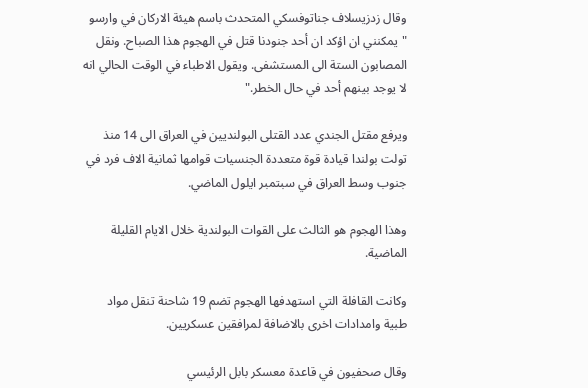وقال زدزيسلاف جناتوفسكي المتحدث باسم هيئة الاركان في وارسو "يمكنني ان اؤكد ان أحد جنودنا قتل في الهجوم هذا الصباح. ونقل المصابون الستة الى المستشفى. ويقول الاطباء في الوقت الحالي انه لا يوجد بينهم أحد في حال الخطر."

ويرفع مقتل الجندي عدد القتلى البولنديين في العراق الى 14 منذ تولت بولندا قيادة قوة متعددة الجنسيات قوامها ثمانية الاف فرد في جنوب وسط العراق في سبتمبر ايلول الماضي.

وهذا الهجوم هو الثالث على القوات البولندية خلال الايام القليلة الماضية.

وكانت القافلة التي استهدفها الهجوم تضم 19 شاحنة تنقل مواد طبية وامدادات اخرى بالاضافة لمرافقين عسكريين.

وقال صحفيون في قاعدة معسكر بابل الرئيسي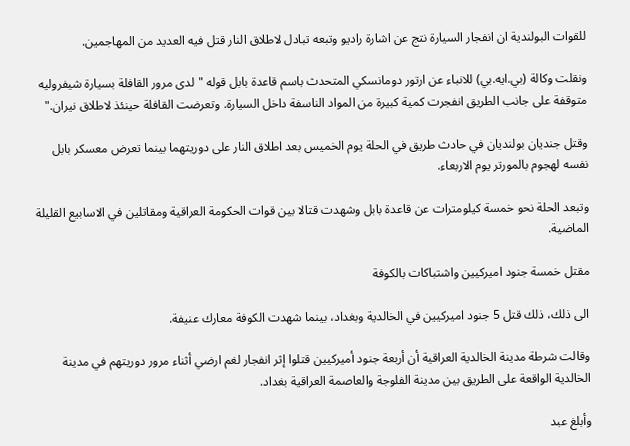للقوات البولندية ان انفجار السيارة نتج عن اشارة راديو وتبعه تبادل لاطلاق النار قتل فيه العديد من المهاجمين.

ونقلت وكالة (بي.ايه.بي) للانباء عن ارتور دومانسكي المتحدث باسم قاعدة بابل قوله "لدى مرور القافلة بسيارة شيفروليه متوقفة على جانب الطريق انفجرت كمية كبيرة من المواد الناسفة داخل السيارة. وتعرضت القافلة حينئذ لاطلاق نيران."

وقتل جنديان بولنديان في حادث طريق في الحلة يوم الخميس بعد اطلاق النار على دوريتهما بينما تعرض معسكر بابل نفسه لهجوم بالمورتر يوم الاربعاء.

وتبعد الحلة نحو خمسة كيلومترات عن قاعدة بابل وشهدت قتالا بين قوات الحكومة العراقية ومقاتلين في الاسابيع القليلة الماضية.

مقتل خمسة جنود اميركيين واشتباكات بالكوفة

الى ذلك، ذلك قتل 5 جنود اميركيين في الخالدية وبغداد، بينما شهدت الكوفة معارك عنيفة.

وقالت شرطة مدينة الخالدية العراقية أن أربعة جنود أميركيين قتلوا إثر انفجار لغم ارضي أثناء مرور دوريتهم في مدينة الخالدية الواقعة على الطريق بين مدينة الفلوجة والعاصمة العراقية بغداد.

وأبلغ عبد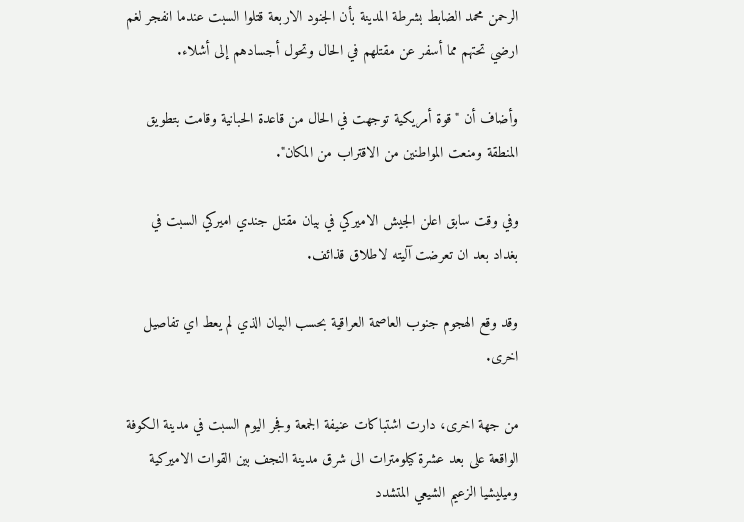الرحمن محمد الضابط بشرطة المدينة بأن الجنود الاربعة قتلوا السبت عندما انفجر لغم ارضي تحتهم مما أسفر عن مقتلهم في الحال وتحول أجسادهم إلى أشلاء.

وأضاف أن "قوة أمريكية توجهت في الحال من قاعدة الحبانية وقامت بتطويق المنطقة ومنعت المواطنين من الاقتراب من المكان".

وفي وقت سابق اعلن الجيش الاميركي في بيان مقتل جندي اميركي السبت في بغداد بعد ان تعرضت آليته لاطلاق قذائف.

وقد وقع الهجوم جنوب العاصمة العراقية بحسب البيان الذي لم يعط اي تفاصيل اخرى.

من جهة اخرى، دارت اشتباكات عنيفة الجمعة وفجر اليوم السبت في مدينة الكوفة الواقعة على بعد عشرة كيلومترات الى شرق مدينة النجف بين القوات الاميركية وميليشيا الزعيم الشيعي المتشدد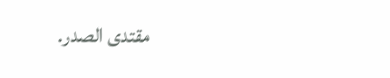مقتدى الصدر.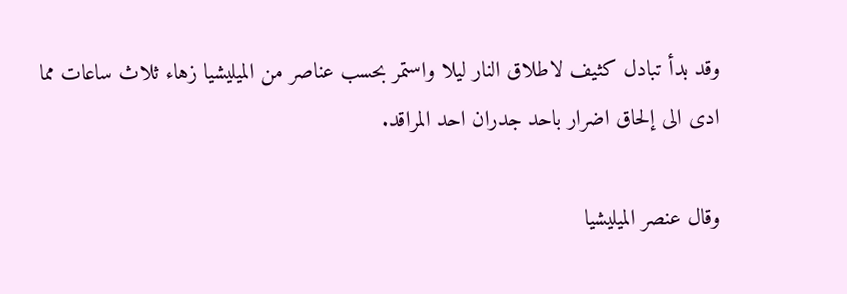وقد بدأ تبادل كثيف لاطلاق النار ليلا واستمر بحسب عناصر من الميليشيا زهاء ثلاث ساعات مما ادى الى إلحاق اضرار باحد جدران احد المراقد.

وقال عنصر الميليشيا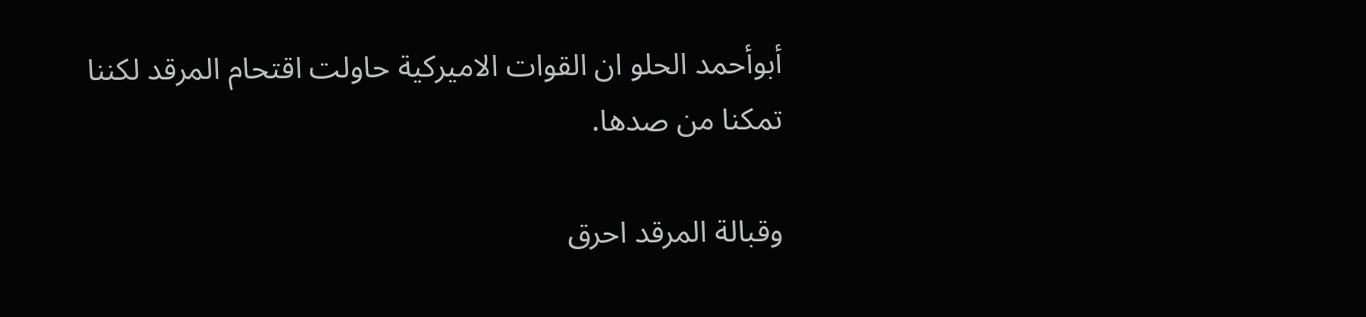أبوأحمد الحلو ان القوات الاميركية حاولت اقتحام المرقد لكننا تمكنا من صدها.

وقبالة المرقد احرق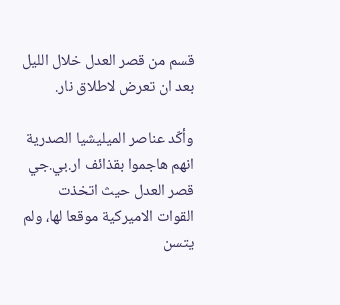قسم من قصر العدل خلال الليل بعد ان تعرض لاطلاق نار.

وأكّد عناصر الميليشيا الصدرية انهم هاجموا بقذائف ار.بي.جي قصر العدل حيث اتخذت القوات الاميركية موقعا لها، ولم يتسن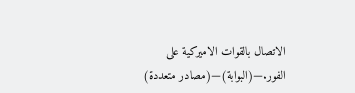الاتصال بالقوات الاميركية على الفور.—(البوابة)—(مصادر متعددة)